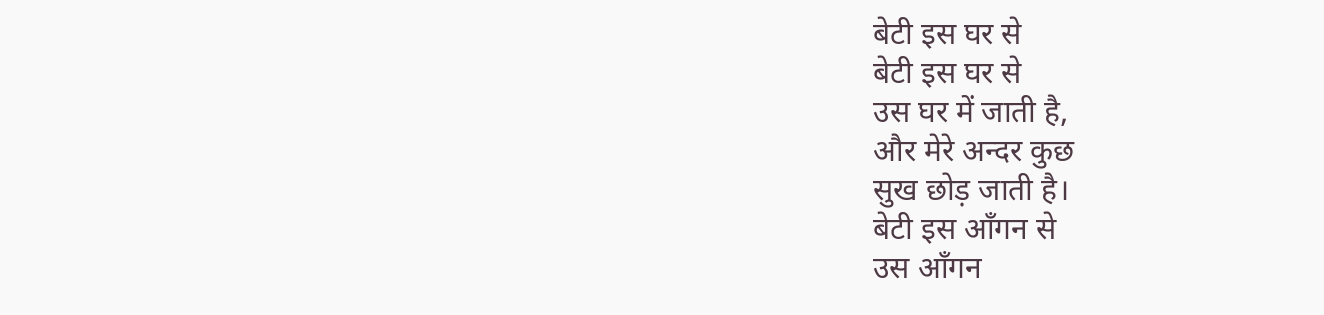बेटी इस घर से
बेटी इस घर से
उस घर में जाती है,
और मेरे अन्दर कुछ
सुख छोड़ जाती है।
बेटी इस आँगन से
उस आँगन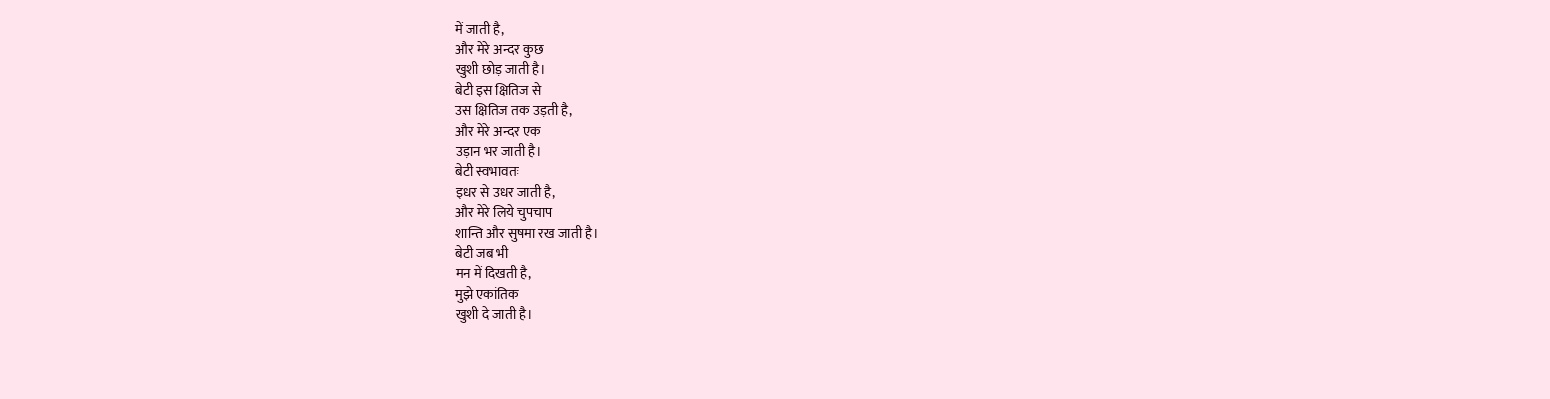में जाती है,
और मेरे अन्दर कुछ
खुशी छोड़ जाती है।
बेटी इस क्षितिज से
उस क्षितिज तक उड़ती है,
और मेरे अन्दर एक
उड़ान भर जाती है।
बेटी स्वभावतः
इधर से उधर जाती है,
और मेरे लिये चुपचाप
शान्ति और सुषमा रख जाती है।
बेटी जब भी
मन में दिखती है,
मुझे एकांतिक
खुशी दे जाती है।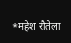*महेश रौतेला